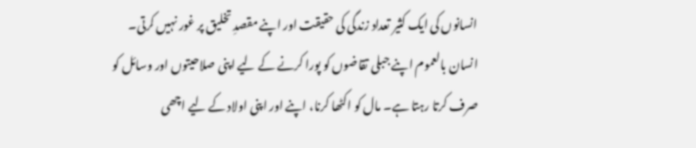انسانوں کی ایک کثیر تعداد زندگی کی حقیقت اور اپنے مقصدِ تخلیق پر غور نہیں کرتی۔ انسان بالعموم اپنے جبلی تقاضوں کو پورا کرنے کے لیے اپنی صلاحیتوں اور وسائل کو صرف کرتا رہتا ہے۔ مال کو اکٹھا کرنا، اپنے اور اپنی اولاد کے لیے اچھی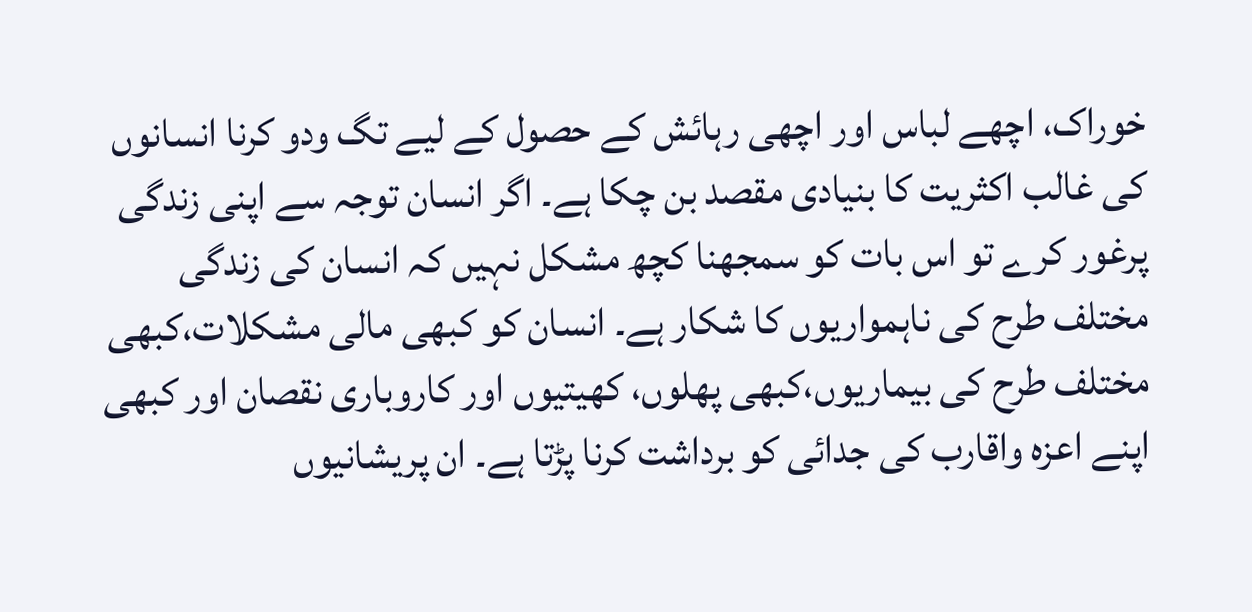خوراک، اچھے لباس اور اچھی رہائش کے حصول کے لیے تگ ودو کرنا انسانوں کی غالب اکثریت کا بنیادی مقصد بن چکا ہے۔ اگر انسان توجہ سے اپنی زندگی پرغور کرے تو اس بات کو سمجھنا کچھ مشکل نہیں کہ انسان کی زندگی مختلف طرح کی ناہمواریوں کا شکار ہے۔ انسان کو کبھی مالی مشکلات،کبھی مختلف طرح کی بیماریوں،کبھی پھلوں، کھیتیوں اور کاروباری نقصان اور کبھی اپنے اعزہ واقارب کی جدائی کو برداشت کرنا پڑتا ہے۔ ان پریشانیوں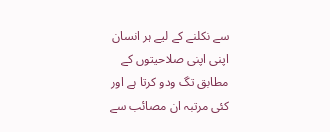سے نکلنے کے لیے ہر انسان اپنی اپنی صلاحیتوں کے مطابق تگ ودو کرتا ہے اور کئی مرتبہ ان مصائب سے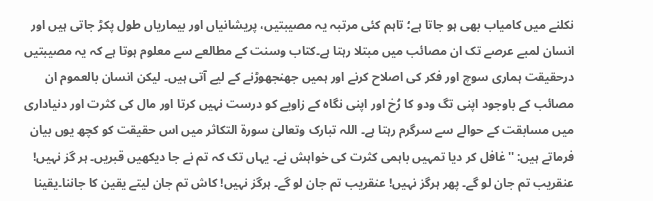نکلنے میں کامیاب بھی ہو جاتا ہے؛ تاہم کئی مرتبہ یہ مصیبتیں، پریشانیاں اور بیماریاں طول پکڑ جاتی ہیں اور انسان لمبے عرصے تک ان مصائب میں مبتلا رہتا ہے۔کتاب وسنت کے مطالعے سے معلوم ہوتا ہے کہ یہ مصیبتیں درحقیقت ہماری سوچ اور فکر کی اصلاح کرنے اور ہمیں جھنجھوڑنے کے لیے آتی ہیں۔ لیکن انسان بالعموم ان مصائب کے باوجود اپنی تگ ودو کا رُخ اور اپنی نگاہ کے زاویے کو درست نہیں کرتا اور مال کی کثرت اور دنیاداری میں مسابقت کے حوالے سے سرگرم رہتا ہے۔ اللہ تبارک وتعالیٰ سورۃ التکاثر میں اس حقیقت کو کچھ یوں بیان فرماتے ہیں: ''غافل کر دیا تمہیں باہمی کثرت کی خواہش نے۔ یہاں تک کہ تم نے جا دیکھیں قبریں۔ ہر گز نہیں! عنقریب تم جان لو گے۔ پھر ہرگز نہیں! عنقریب تم جان لو گے۔ ہرگز نہیں! کاش تم جان لیتے یقین کا جاننا۔یقینا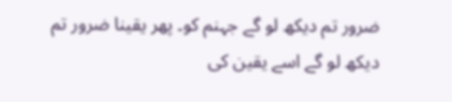ضرور تم دیکھ لو گے جہنم کو۔ پھر یقینا ضرور تم دیکھ لو گے اسے یقین کی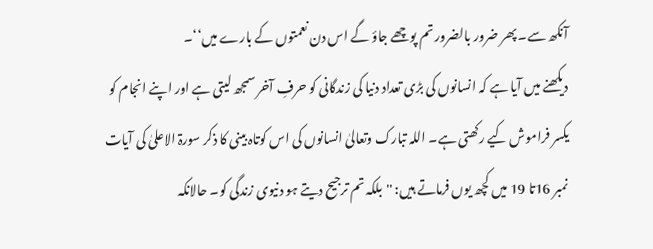آنکھ سے۔ پھر ضرور بالضرور تم پوچھے جاؤ گے اس دن نعمتوں کے بارے میں‘‘۔
دیکھنے میں آیا ہے کہ انسانوں کی بڑی تعداد دنیا کی زندگانی کو حرفِ آخر سمجھ لیتی ہے اور اپنے انجام کو یکسر فراموش کیے رکھتی ہے۔ اللہ تبارک وتعالیٰ انسانوں کی اس کوتاہ بینی کا ذکر سورۃ الاعلیٰ کی آیات نمبر 16تا 19 میں کچھ یوں فرماتے ہیں: ''بلکہ تم ترجیح دیتے ہو دنیوی زندگی کو۔ حالانکہ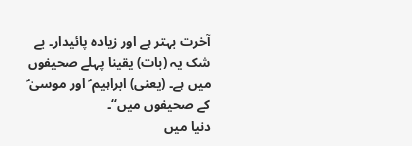آخرت بہتر ہے اور زیادہ پائیدار۔ بے شک یہ (بات) یقینا پہلے صحیفوں میں ہے۔ (یعنی) ابراہیم ؑ اور موسیٰ ؑ کے صحیفوں میں‘‘۔
دنیا میں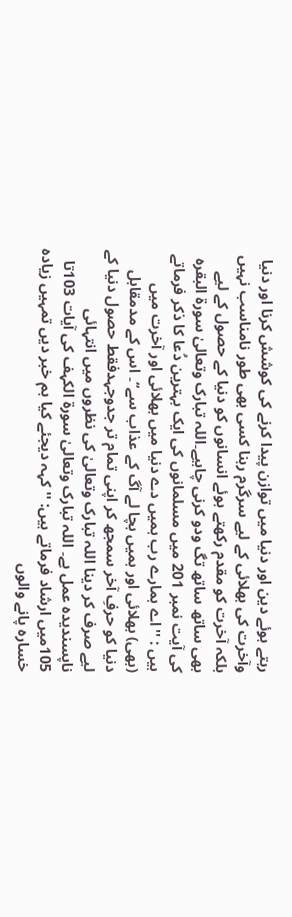رہتے ہوئے دین اور دنیا میں توازن پیدا کرنے کی کوشش کرنا اور دنیا وآخرت کی بھلائی کے لیے سرگرم رہنا کسی بھی طور نامناسب نہیں بلکہ آخرت کو مقدم رکھتے ہوئے انسانوں کو دنیا کے حصول کے لیے بھی ساتھ ساتھ تگ ودو کرنی چاہیے۔اللہ تبارک وتعالیٰ سورۃ البقرہ کی آیت نمبر 201 میں مسلمانوں کی ایک بہترین دُعا کا ذکر فرماتے ہیں : ''اے ہمارے رب ہمیں دے دنیا میں بھلائی اور آخرت میں (بھی) بھلائی اور ہمیں بچا لے آگ کے عذاب سے‘‘۔ اس کے مدمقابل دنیا کو حرفِ آخر سمجھ کر اپنی تمام تر جدوجہدفقط حصول دنیا کے لیے صرف کر دینا اللہ تبارک وتعالیٰ کی نظروں میں انتہائی ناپسندیدہ عمل ہے۔ اللہ تبارک وتعالیٰ سورۃ الکہف کی آیات 103تا 105میں ارشاد فرماتے ہیں: ''کہہ دیجئے کیا ہم خبر دیں تمہیں زیادہ خسارہ پانے والوں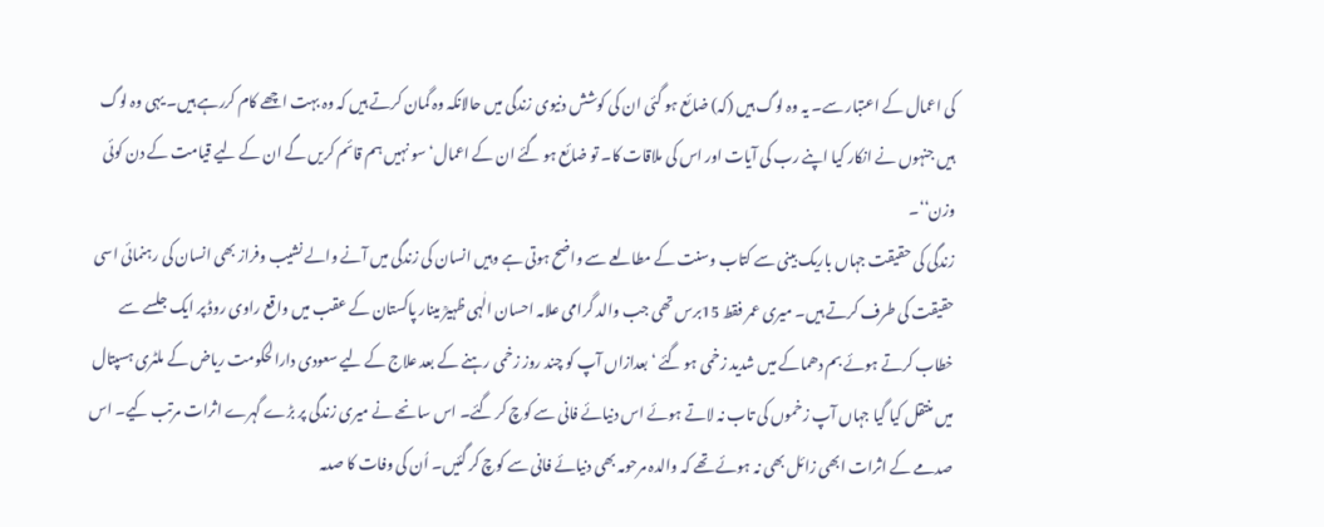کی اعمال کے اعتبار سے۔ یہ وہ لوگ ہیں (کہ) ضائع ہو گئی ان کی کوشش دنیوی زندگی میں حالانکہ وہ گمان کرتے ہیں کہ وہ بہت اچھے کام کررہے ہیں۔ یہی وہ لوگ ہیں جنہوں نے انکار کیا اپنے رب کی آیات اور اس کی ملاقات کا۔ تو ضائع ہو گئے ان کے اعمال‘ سو نہیں ہم قائم کریں گے ان کے لیے قیامت کے دن کوئی وزن‘‘۔
زندگی کی حقیقت جہاں باریک بینی سے کتاب وسنت کے مطالعے سے واضح ہوتی ہے وہیں انسان کی زندگی میں آنے والے نشیب وفراز بھی انسان کی رہنمائی اسی حقیقت کی طرف کرتے ہیں۔ میری عمر فقط 15برس تھی جب والد گرامی علامہ احسان الٰہی ظہیرؒ مینار پاکستان کے عقب میں واقع راوی روڈ پر ایک جلسے سے خطاب کرتے ہوئے بم دھماکے میں شدید زخمی ہو گئے ‘ بعدازاں آپ کو چند روز زخمی رہنے کے بعد علاج کے لیے سعودی دارالحکومت ریاض کے ملٹری ہسپتال میں منتقل کیا گیا جہاں آپ زخموں کی تاب نہ لاتے ہوئے اس دنیائے فانی سے کوچ کر گئے۔ اس سانحے نے میری زندگی پر بڑے گہرے اثرات مرتب کیے۔ اس صدمے کے اثرات ابھی زائل بھی نہ ہوئے تھے کہ والدہ مرحومہ بھی دنیائے فانی سے کوچ کر گئیں۔ اُن کی وفات کا صدمہ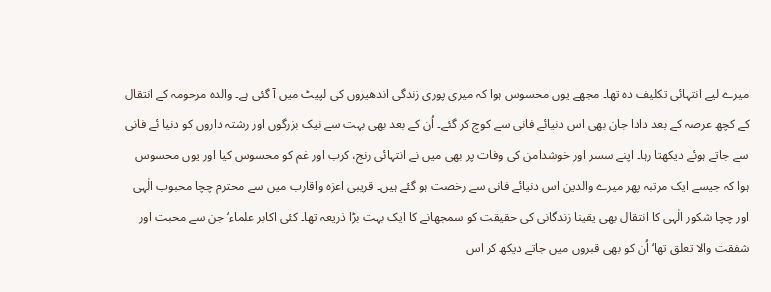میرے لیے انتہائی تکلیف دہ تھا۔ مجھے یوں محسوس ہوا کہ میری پوری زندگی اندھیروں کی لپیٹ میں آ گئی ہے۔ والدہ مرحومہ کے انتقال کے کچھ عرصہ کے بعد دادا جان بھی اس دنیائے فانی سے کوچ کر گئے۔ اُن کے بعد بھی بہت سے نیک بزرگوں اور رشتہ داروں کو دنیا ئے فانی سے جاتے ہوئے دیکھتا رہا۔ اپنے سسر اور خوشدامن کی وفات پر بھی میں نے انتہائی رنج، کرب اور غم کو محسوس کیا اور یوں محسوس ہوا کہ جیسے ایک مرتبہ پھر میرے والدین اس دنیائے فانی سے رخصت ہو گئے ہیں۔ قریبی اعزہ واقارب میں سے محترم چچا محبوب الٰہی اور چچا شکور الٰہی کا انتقال بھی یقینا زندگانی کی حقیقت کو سمجھانے کا ایک بہت بڑا ذریعہ تھا۔ کئی اکابر علماء‘ جن سے محبت اور شفقت والا تعلق تھا‘ اُن کو بھی قبروں میں جاتے دیکھ کر اس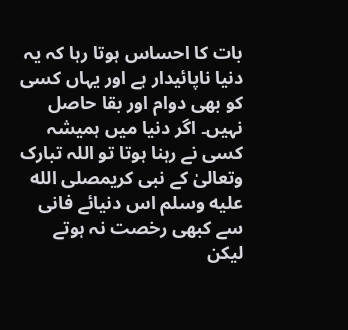بات کا احساس ہوتا رہا کہ یہ دنیا ناپائیدار ہے اور یہاں کسی کو بھی دوام اور بقا حاصل نہیں۔ اگر دنیا میں ہمیشہ کسی نے رہنا ہوتا تو اللہ تبارک وتعالیٰ کے نبی کریمصلى الله عليه وسلم اس دنیائے فانی سے کبھی رخصت نہ ہوتے لیکن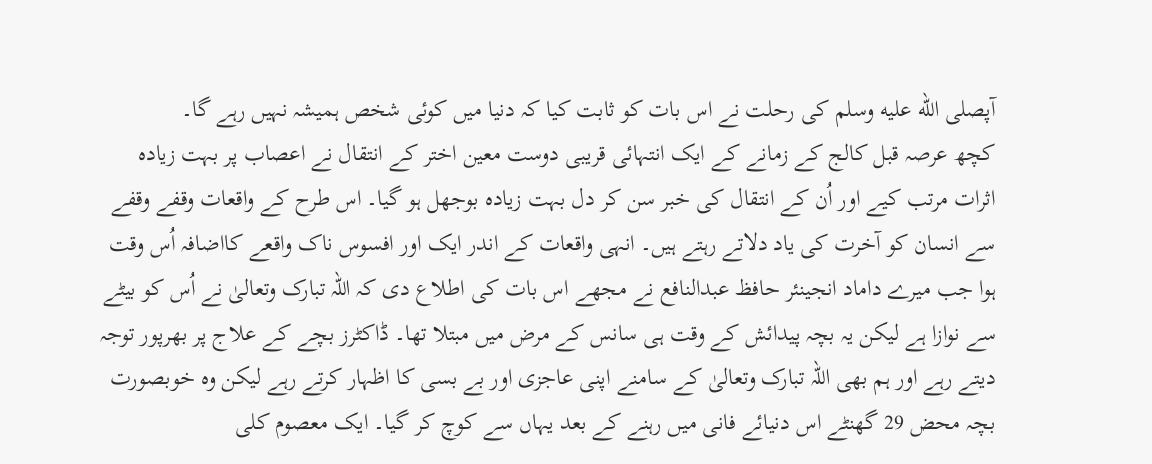آپصلى الله عليه وسلم کی رحلت نے اس بات کو ثابت کیا کہ دنیا میں کوئی شخص ہمیشہ نہیں رہے گا۔
کچھ عرصہ قبل کالج کے زمانے کے ایک انتہائی قریبی دوست معین اختر کے انتقال نے اعصاب پر بہت زیادہ اثرات مرتب کیے اور اُن کے انتقال کی خبر سن کر دل بہت زیادہ بوجھل ہو گیا۔ اس طرح کے واقعات وقفے وقفے سے انسان کو آخرت کی یاد دلاتے رہتے ہیں۔ انہی واقعات کے اندر ایک اور افسوس ناک واقعے کااضافہ اُس وقت ہوا جب میرے داماد انجینئر حافظ عبدالنافع نے مجھے اس بات کی اطلاع دی کہ اللہ تبارک وتعالیٰ نے اُس کو بیٹے سے نوازا ہے لیکن یہ بچہ پیدائش کے وقت ہی سانس کے مرض میں مبتلا تھا۔ ڈاکٹرز بچے کے علاج پر بھرپور توجہ دیتے رہے اور ہم بھی اللہ تبارک وتعالیٰ کے سامنے اپنی عاجزی اور بے بسی کا اظہار کرتے رہے لیکن وہ خوبصورت بچہ محض 29 گھنٹے اس دنیائے فانی میں رہنے کے بعد یہاں سے کوچ کر گیا۔ ایک معصوم کلی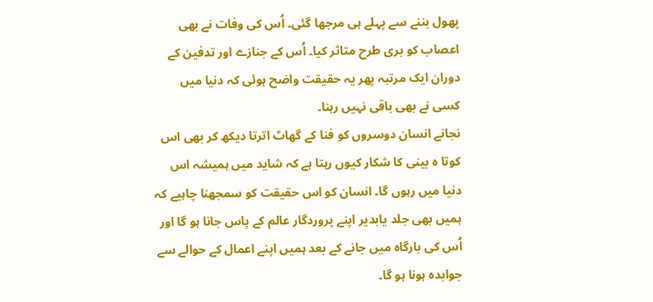پھول بننے سے پہلے ہی مرجھا گئی۔ اُس کی وفات نے بھی اعصاب کو بری طرح متاثر کیا۔ اُس کے جنازے اور تدفین کے دوران ایک مرتبہ پھر یہ حقیقت واضح ہوئی کہ دنیا میں کسی نے بھی باقی نہیں رہنا۔
نجانے انسان دوسروں کو فنا کے گھاٹ اترتا دیکھ کر بھی اس کوتا ہ بینی کا شکار کیوں رہتا ہے کہ شاید میں ہمیشہ اس دنیا میں رہوں گا۔ انسان کو اس حقیقت کو سمجھنا چاہیے کہ ہمیں بھی جلد یابدیر اپنے پروردگار عالم کے پاس جانا ہو گا اور اُس کی بارگاہ میں جانے کے بعد ہمیں اپنے اعمال کے حوالے سے جوابدہ ہونا ہو گا۔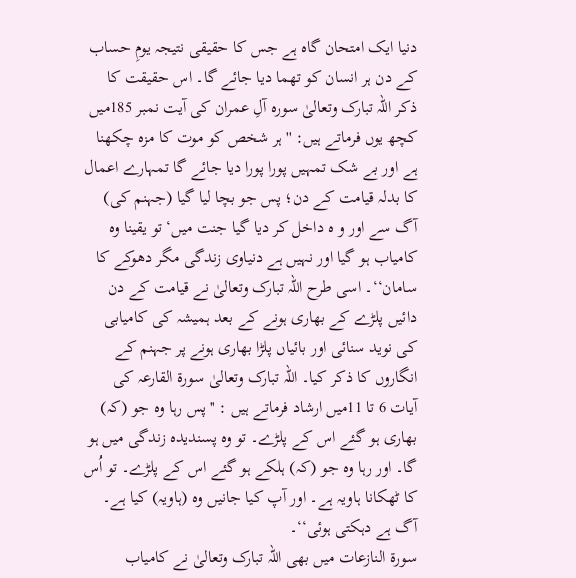دنیا ایک امتحان گاہ ہے جس کا حقیقی نتیجہ یومِ حساب کے دن ہر انسان کو تھما دیا جائے گا۔ اس حقیقت کا ذکر اللہ تبارک وتعالیٰ سورہ آلِ عمران کی آیت نمبر 185میں کچھ یوں فرماتے ہیں: ''ہر شخص کو موت کا مزہ چکھنا ہے اور بے شک تمہیں پورا پورا دیا جائے گا تمہارے اعمال کا بدلہ قیامت کے دن؛ پس جو بچا لیا گیا (جہنم کی) آگ سے اور و ہ داخل کر دیا گیا جنت میں‘ تو یقینا وہ کامیاب ہو گیا اور نہیں ہے دنیاوی زندگی مگر دھوکے کا سامان‘‘۔ اسی طرح اللہ تبارک وتعالیٰ نے قیامت کے دن دائیں پلڑے کے بھاری ہونے کے بعد ہمیشہ کی کامیابی کی نوید سنائی اور بائیاں پلڑا بھاری ہونے پر جہنم کے انگاروں کا ذکر کیا۔ اللہ تبارک وتعالیٰ سورۃ القارعہ کی آیات 6 تا 11میں ارشاد فرماتے ہیں : ''پس رہا وہ جو (کہ) بھاری ہو گئے اس کے پلڑے۔ تو وہ پسندیدہ زندگی میں ہو گا۔ اور رہا وہ جو (کہ) ہلکے ہو گئے اس کے پلڑے۔ تو اُس کا ٹھکانا ہاویہ ہے۔ اور آپ کیا جانیں وہ (ہاویہ) کیا ہے۔ آگ ہے دہکتی ہوئی‘‘۔
سورۃ النازعات میں بھی اللہ تبارک وتعالیٰ نے کامیاب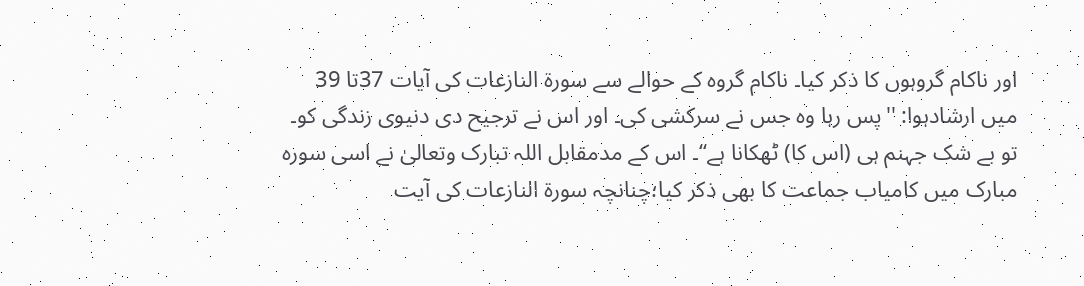اور ناکام گروہوں کا ذکر کیا۔ ناکام گروہ کے حوالے سے سورۃ النازعات کی آیات 37تا 39 میں ارشادہوا: ''پس رہا وہ جس نے سرکشی کی۔ اور اس نے ترجیح دی دنیوی زندگی کو۔ تو بے شک جہنم ہی (اس کا) ٹھکانا ہے‘‘۔ اس کے مدمقابل اللہ تبارک وتعالیٰ نے اسی سورہ مبارک میں کامیاب جماعت کا بھی ذکر کیا؛چنانچہ سورۃ النازعات کی آیت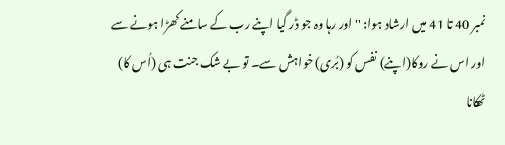نمبر 40 تا 41 میں ارشاد ہوا: ''اور رہا وہ جو ڈر گیا اپنے رب کے سامنے کھڑا ہونے سے اور اس نے روکا(اپنے) نفس کو (بُری) خواہش سے۔ تو بے شک جنت ہی (اُس کا) ٹھکانا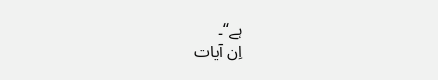ہے‘‘۔
اِن آیات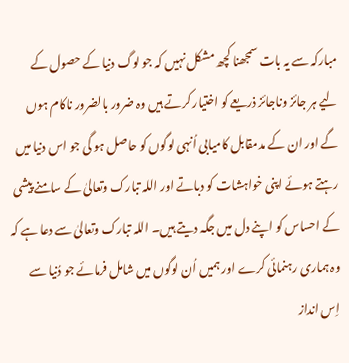مبارکہ سے یہ بات سمجھنا کچھ مشکل نہیں کہ جو لوگ دنیا کے حصول کے لیے ہر جائز وناجائز ذریعے کو اختیار کرتے ہیں وہ ضرور بالضرور ناکام ہوں گے اور ان کے مدمقابل کامیابی اُنہی لوگوں کو حاصل ہو گی جو اس دنیا میں رہتے ہوئے اپنی خواہشات کو دباتے اور اللہ تبارک وتعالیٰ کے سامنے پیشی کے احساس کو اپنے دل میں جگہ دیتے ہیں۔ اللہ تبارک وتعالیٰ سے دعا ہے کہ وہ ہماری رہنمائی کرے اور ہمیں اُن لوگوں میں شامل فرمائے جو دُنیا سے اِس انداز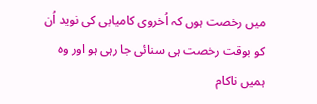میں رخصت ہوں کہ اُخروی کامیابی کی نوید اُن کو بوقت رخصت ہی سنائی جا رہی ہو اور وہ ہمیں ناکام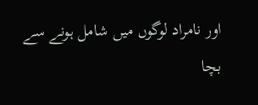اور نامراد لوگوں میں شامل ہونے سے بچا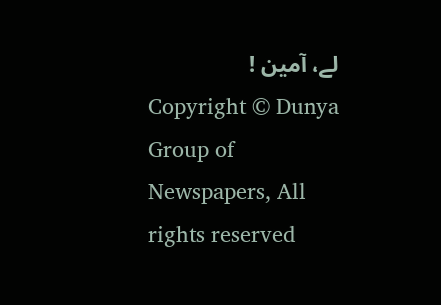لے، آمین !
Copyright © Dunya Group of Newspapers, All rights reserved